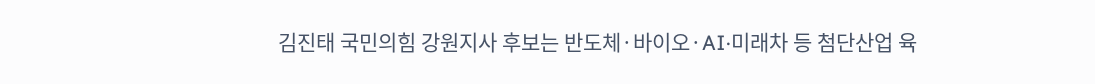김진태 국민의힘 강원지사 후보는 반도체·바이오·AI·미래차 등 첨단산업 육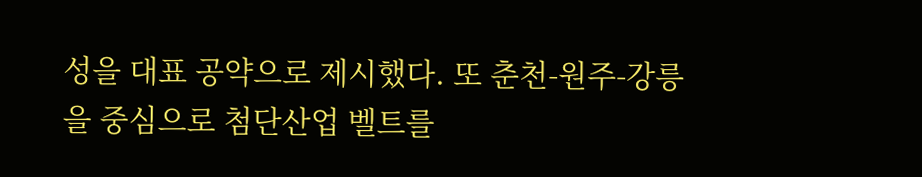성을 대표 공약으로 제시했다. 또 춘천-원주-강릉을 중심으로 첨단산업 벨트를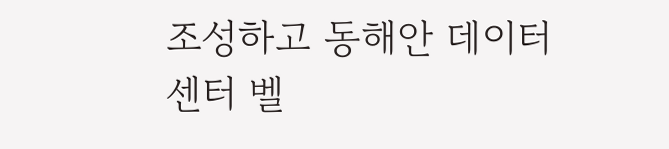조성하고 동해안 데이터센터 벨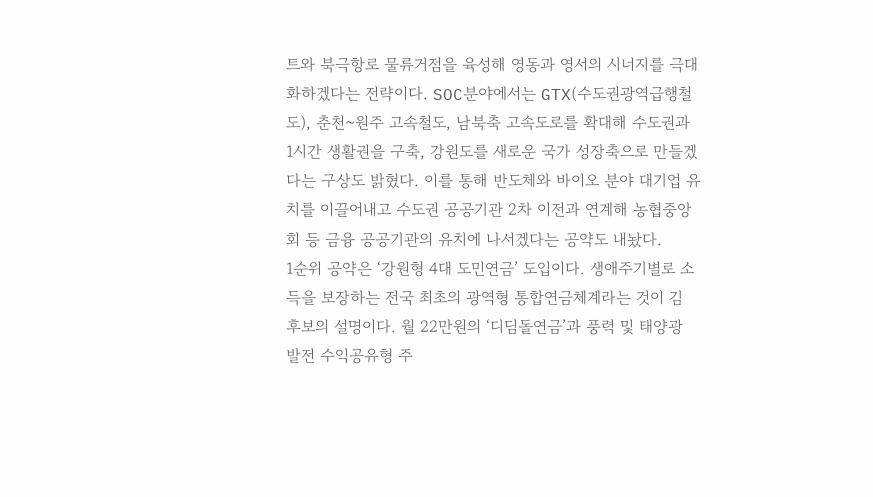트와 북극항로 물류거점을 육성해 영동과 영서의 시너지를 극대화하겠다는 전략이다. SOC분야에서는 GTX(수도권광역급행철도), 춘천~원주 고속철도, 남북축 고속도로를 확대해 수도권과 1시간 생활권을 구축, 강원도를 새로운 국가 성장축으로 만들겠다는 구상도 밝혔다. 이를 통해 반도체와 바이오 분야 대기업 유치를 이끌어내고 수도권 공공기관 2차 이전과 연계해 농협중앙회 등 금융 공공기관의 유치에 나서겠다는 공약도 내놨다.
1순위 공약은 ‘강원형 4대 도민연금’ 도입이다. 생애주기별로 소득을 보장하는 전국 최초의 광역형 통합연금체계라는 것이 김 후보의 설명이다. 월 22만원의 ‘디딤돌연금’과 풍력 및 태양광 발전 수익공유형 주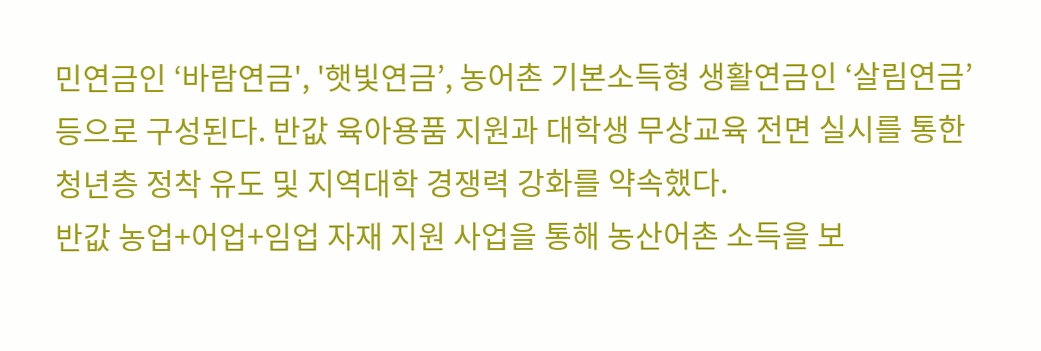민연금인 ‘바람연금', '햇빛연금’, 농어촌 기본소득형 생활연금인 ‘살림연금’등으로 구성된다. 반값 육아용품 지원과 대학생 무상교육 전면 실시를 통한 청년층 정착 유도 및 지역대학 경쟁력 강화를 약속했다.
반값 농업+어업+임업 자재 지원 사업을 통해 농산어촌 소득을 보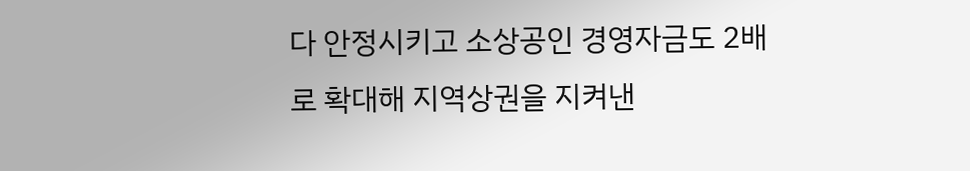다 안정시키고 소상공인 경영자금도 2배로 확대해 지역상권을 지켜낸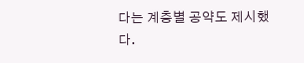다는 계층별 공약도 제시했다.